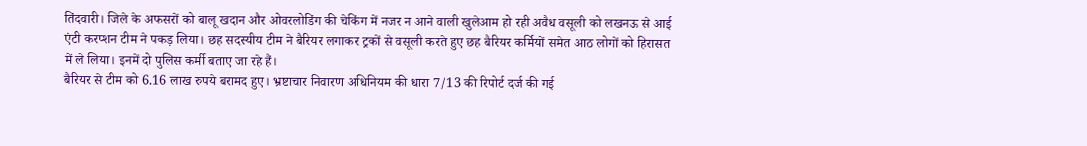तिंदवारी। जिले के अफसरों को बालू खदान और ओवरलोडिंग की चेकिंग में नजर न आने वाली खुलेआम हो रही अवैध वसूली को लखनऊ से आई एंटी करप्शन टीम ने पकड़ लिया। छह सदस्यीय टीम ने बैरियर लगाकर ट्रकों से वसूली करते हुए छह बैरियर कर्मियों समेत आठ लोगों को हिरासत में ले लिया। इनमें दो पुलिस कर्मी बताए जा रहे हैं।
बैरियर से टीम को 6.16 लाख रुपये बरामद हुए। भ्रष्टाचार निवारण अधिनियम की धारा 7/13 की रिपोर्ट दर्ज की गई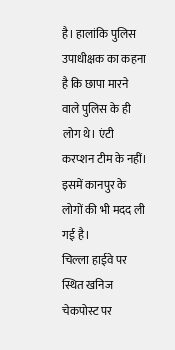है। हालांकि पुलिस उपाधीक्षक का कहना है कि छापा मारने वाले पुलिस के ही लोग थे। एंटी करप्शन टीम के नहीं। इसमें कानपुर के लोगों की भी मदद ली गई है।
चिल्ला हाईवे पर स्थित खनिज चेकपोस्ट पर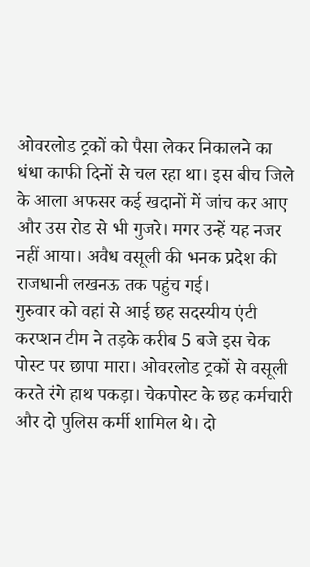ओवरलोड ट्रकों को पैसा लेकर निकालने का धंधा काफी दिनों से चल रहा था। इस बीच जिले के आला अफसर कई खदानों में जांच कर आए और उस रोड से भी गुजरे। मगर उन्हें यह नजर नहीं आया। अवैध वसूली की भनक प्रदेश की राजधानी लखनऊ तक पहुंच गई।
गुरुवार को वहां से आई छह सदस्यीय एंटी करप्शन टीम ने तड़के करीब 5 बजे इस चेक पोस्ट पर छापा मारा। ओवरलोड ट्रकों से वसूली करते रंगे हाथ पकड़ा। चेकपोस्ट के छह कर्मचारी और दो पुलिस कर्मी शामिल थे। दो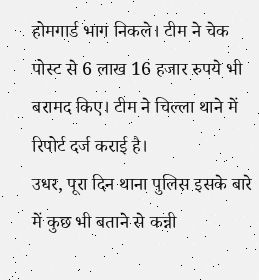होमगार्ड भाग निकले। टीम ने चेक पोस्ट से 6 लाख 16 हजार रुपये भी बरामद किए। टीम ने चिल्ला थाने में रिपोर्ट दर्ज कराई है।
उधर, पूरा दिन थाना पुलिस इसके बारे में कुछ भी बताने से कन्नी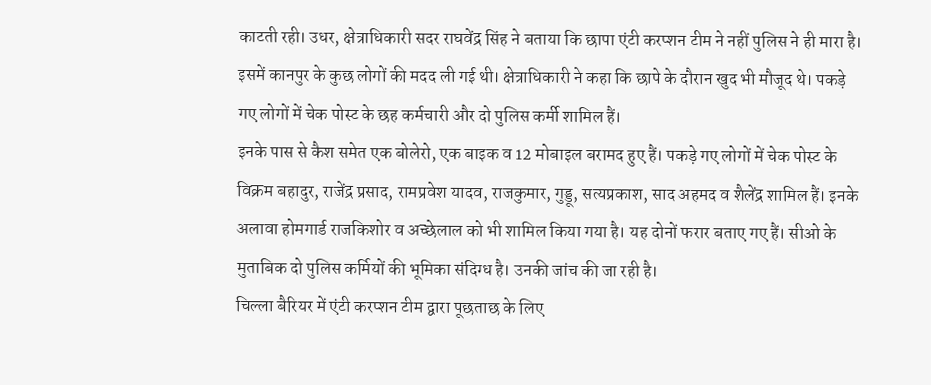काटती रही। उधर, क्षेत्राधिकारी सदर राघवेंद्र सिंह ने बताया कि छापा एंटी करप्शन टीम ने नहीं पुलिस ने ही मारा है। इसमें कानपुर के कुछ लोगों की मदद ली गई थी। क्षेत्राधिकारी ने कहा कि छापे के दौरान खुद भी मौजूद थे। पकड़े गए लोगों में चेक पोस्ट के छह कर्मचारी और दो पुलिस कर्मी शामिल हैं।
इनके पास से कैश समेत एक बोलेरो, एक बाइक व 12 मोबाइल बरामद हुए हैं। पकड़े गए लोगों में चेक पोस्ट के विक्रम बहादुर, राजेंद्र प्रसाद, रामप्रवेश यादव, राजकुमार, गुड्डू, सत्यप्रकाश, साद अहमद व शैलेंद्र शामिल हैं। इनके अलावा होमगार्ड राजकिशोर व अच्छेलाल को भी शामिल किया गया है। यह दोनों फरार बताए गए हैं। सीओ के मुताबिक दो पुलिस कर्मियों की भूमिका संदिग्ध है। उनकी जांच की जा रही है।
चिल्ला बैरियर में एंटी करप्शन टीम द्वारा पूछताछ के लिए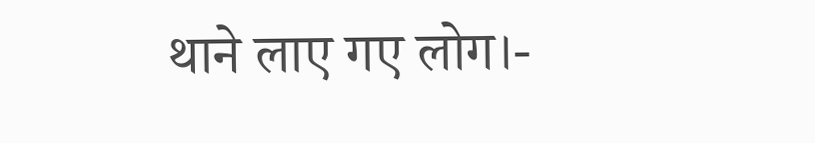थाने लाए गए लोग।-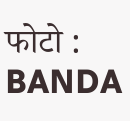फोटो : BANDA